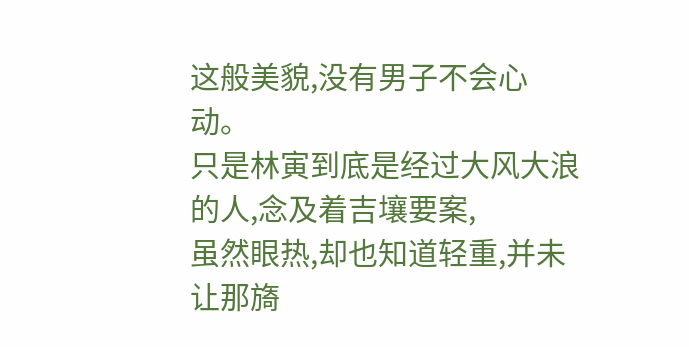这般美貌,没有男子不会心动。
只是林寅到底是经过大风大浪的人,念及着吉壤要案,
虽然眼热,却也知道轻重,并未让那旖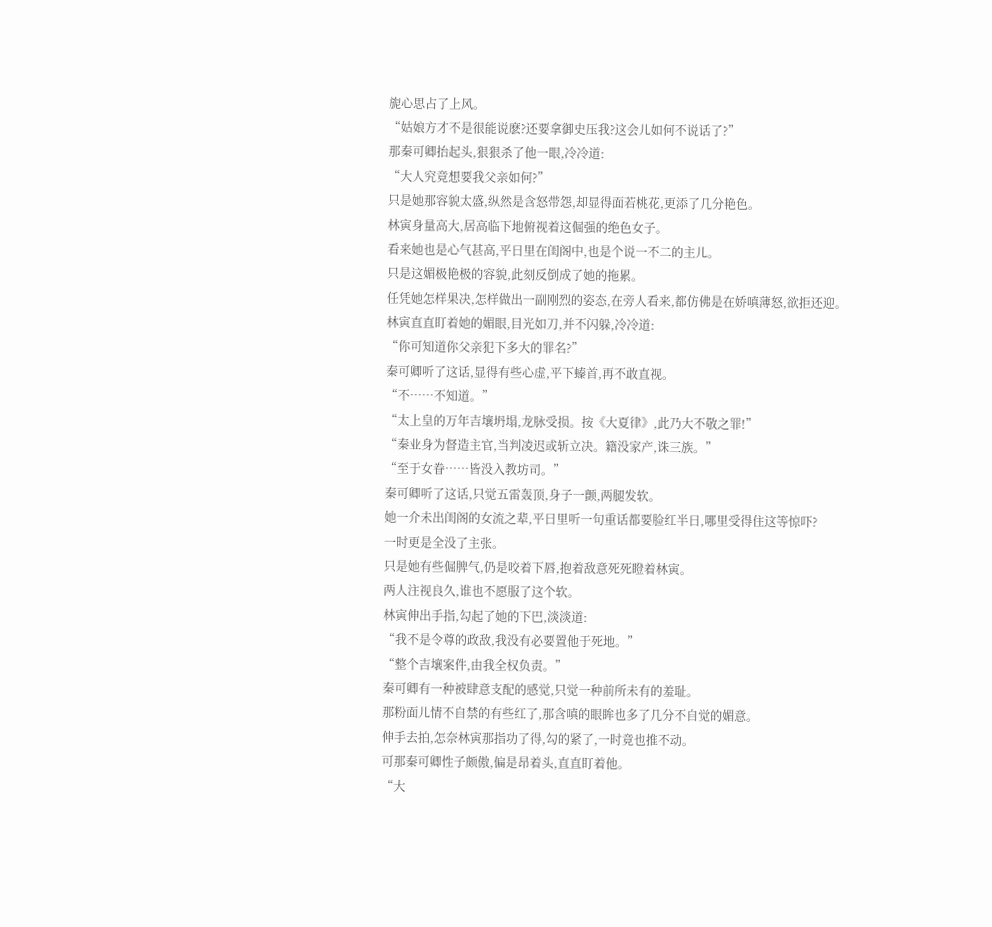旎心思占了上风。
“姑娘方才不是很能说麽?还要拿御史压我?这会儿如何不说话了?”
那秦可卿抬起头,狠狠杀了他一眼,冷冷道:
“大人究竟想要我父亲如何?”
只是她那容貌太盛,纵然是含怒带怨,却显得面若桃花,更添了几分艳色。
林寅身量高大,居高临下地俯视着这倔强的绝色女子。
看来她也是心气甚高,平日里在闺阁中,也是个说一不二的主儿。
只是这媚极艳极的容貌,此刻反倒成了她的拖累。
任凭她怎样果决,怎样做出一副刚烈的姿态,在旁人看来,都仿佛是在娇嗔薄怒,欲拒还迎。
林寅直直盯着她的媚眼,目光如刀,并不闪躲,冷冷道:
“你可知道你父亲犯下多大的罪名?”
秦可卿听了这话,显得有些心虚,平下螓首,再不敢直视。
“不……不知道。”
“太上皇的万年吉壤坍塌,龙脉受损。按《大夏律》,此乃大不敬之罪!”
“秦业身为督造主官,当判凌迟或斩立决。籍没家产,诛三族。”
“至于女眷……皆没入教坊司。”
秦可卿听了这话,只觉五雷轰顶,身子一颤,两腿发软。
她一介未出闺阁的女流之辈,平日里听一句重话都要脸红半日,哪里受得住这等惊吓?
一时更是全没了主张。
只是她有些倔脾气,仍是咬着下唇,抱着敌意死死瞪着林寅。
两人注视良久,谁也不愿服了这个软。
林寅伸出手指,勾起了她的下巴,淡淡道:
“我不是令尊的政敌,我没有必要置他于死地。”
“整个吉壤案件,由我全权负责。”
秦可卿有一种被肆意支配的感觉,只觉一种前所未有的羞耻。
那粉面儿情不自禁的有些红了,那含嗔的眼眸也多了几分不自觉的媚意。
伸手去拍,怎奈林寅那指功了得,勾的紧了,一时竟也推不动。
可那秦可卿性子颇傲,偏是昂着头,直直盯着他。
“大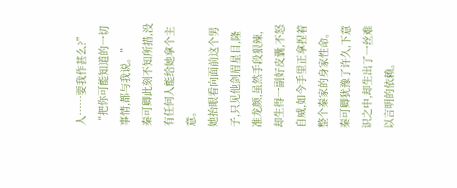人……要我作甚么?”
“把你可能知道的一切事情,都与我说。”
秦可卿此刻不知所措,没有任何人能给她拿个主意。
她抬眼看向面前这个男子,只见他剑眉星目,隆准龙颜,虽然手段狠辣,却生得一副好皮囊,不怒自威,如今手里正拿捏着整个秦家的身家性命。
秦可卿犹豫了许久,下意识之中,却生出了一丝难以言明的依赖。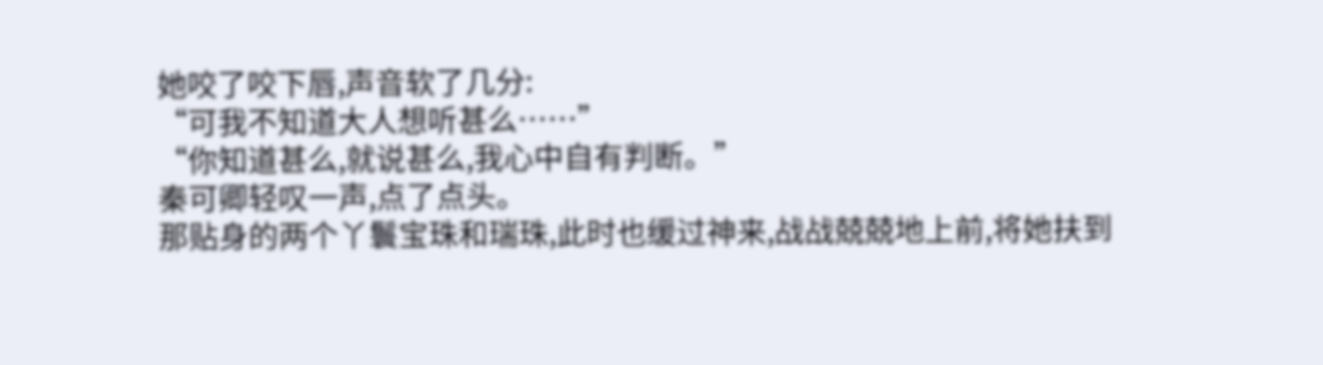她咬了咬下唇,声音软了几分:
“可我不知道大人想听甚么……”
“你知道甚么,就说甚么,我心中自有判断。”
秦可卿轻叹一声,点了点头。
那贴身的两个丫鬟宝珠和瑞珠,此时也缓过神来,战战兢兢地上前,将她扶到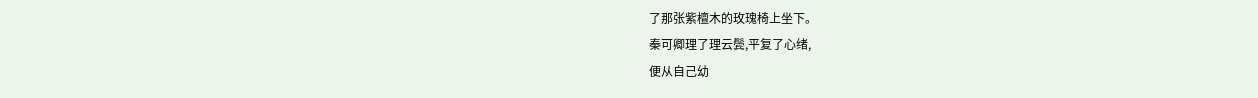了那张紫檀木的玫瑰椅上坐下。
秦可卿理了理云鬓,平复了心绪,
便从自己幼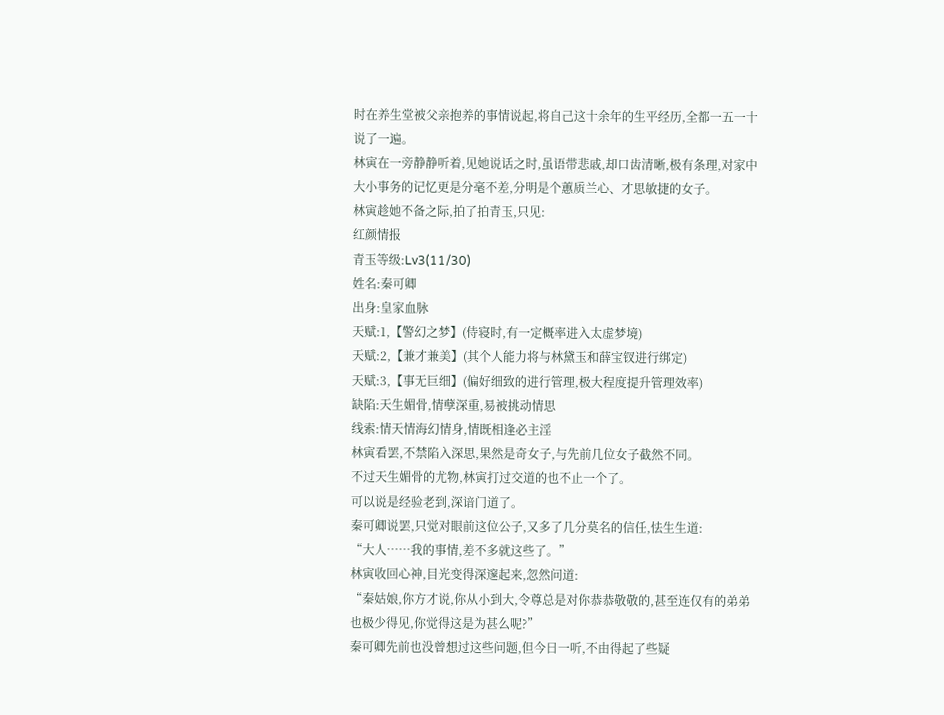时在养生堂被父亲抱养的事情说起,将自己这十余年的生平经历,全都一五一十说了一遍。
林寅在一旁静静听着,见她说话之时,虽语带悲戚,却口齿清晰,极有条理,对家中大小事务的记忆更是分毫不差,分明是个蕙质兰心、才思敏捷的女子。
林寅趁她不备之际,拍了拍青玉,只见:
红颜情报
青玉等级:Lv3(11/30)
姓名:秦可卿
出身:皇家血脉
天赋:1,【警幻之梦】(侍寝时,有一定概率进入太虚梦境)
天赋:2,【兼才兼美】(其个人能力将与林黛玉和薛宝钗进行绑定)
天赋:3,【事无巨细】(偏好细致的进行管理,极大程度提升管理效率)
缺陷:天生媚骨,情孽深重,易被挑动情思
线索:情天情海幻情身,情既相逢必主淫
林寅看罢,不禁陷入深思,果然是奇女子,与先前几位女子截然不同。
不过天生媚骨的尤物,林寅打过交道的也不止一个了。
可以说是经验老到,深谙门道了。
秦可卿说罢,只觉对眼前这位公子,又多了几分莫名的信任,怯生生道:
“大人……我的事情,差不多就这些了。”
林寅收回心神,目光变得深邃起来,忽然问道:
“秦姑娘,你方才说,你从小到大,令尊总是对你恭恭敬敬的,甚至连仅有的弟弟也极少得见,你觉得这是为甚么呢?”
秦可卿先前也没曾想过这些问题,但今日一听,不由得起了些疑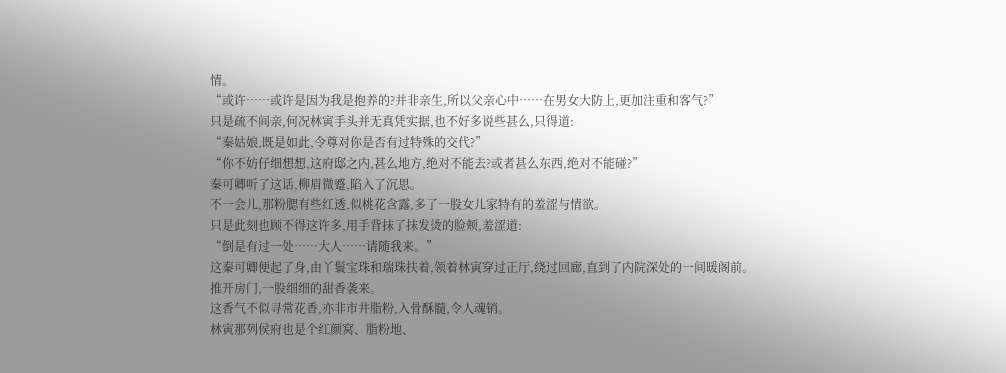情。
“或许……或许是因为我是抱养的?并非亲生,所以父亲心中……在男女大防上,更加注重和客气?”
只是疏不间亲,何况林寅手头并无真凭实据,也不好多说些甚么,只得道:
“秦姑娘,既是如此,令尊对你是否有过特殊的交代?”
“你不妨仔细想想,这府邸之内,甚么地方,绝对不能去?或者甚么东西,绝对不能碰?”
秦可卿听了这话,柳眉微蹙,陷入了沉思。
不一会儿,那粉腮有些红透,似桃花含露,多了一股女儿家特有的羞涩与情欲。
只是此刻也顾不得这许多,用手背抹了抹发烫的脸颊,羞涩道:
“倒是有过一处……大人……请随我来。”
这秦可卿便起了身,由丫鬟宝珠和瑞珠扶着,领着林寅穿过正厅,绕过回廊,直到了内院深处的一间暖阁前。
推开房门,一股细细的甜香袭来。
这香气不似寻常花香,亦非市井脂粉,入骨酥髓,令人魂销。
林寅那列侯府也是个红颜窝、脂粉地、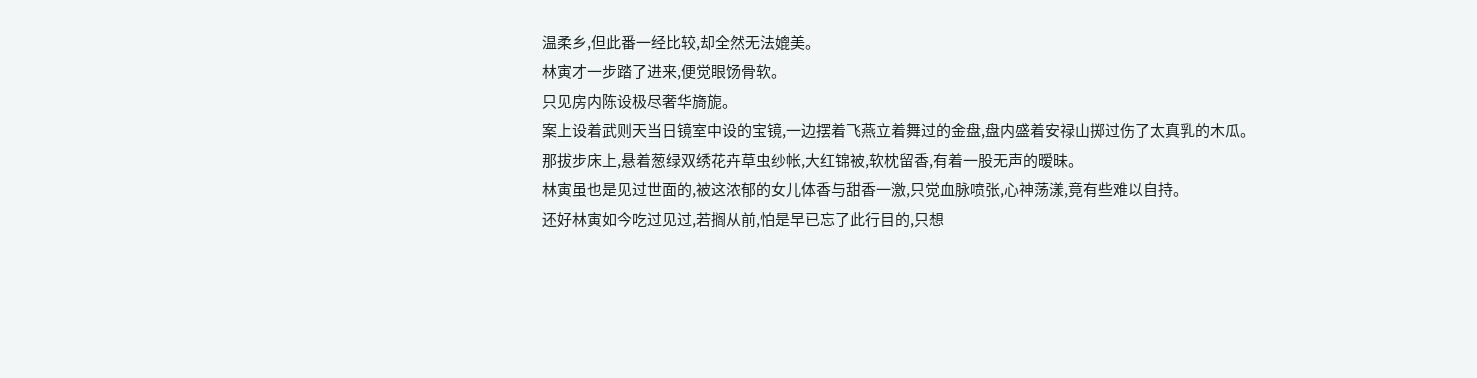温柔乡,但此番一经比较,却全然无法媲美。
林寅才一步踏了进来,便觉眼饧骨软。
只见房内陈设极尽奢华旖旎。
案上设着武则天当日镜室中设的宝镜,一边摆着飞燕立着舞过的金盘,盘内盛着安禄山掷过伤了太真乳的木瓜。
那拔步床上,悬着葱绿双绣花卉草虫纱帐,大红锦被,软枕留香,有着一股无声的暧昧。
林寅虽也是见过世面的,被这浓郁的女儿体香与甜香一激,只觉血脉喷张,心神荡漾,竟有些难以自持。
还好林寅如今吃过见过,若搁从前,怕是早已忘了此行目的,只想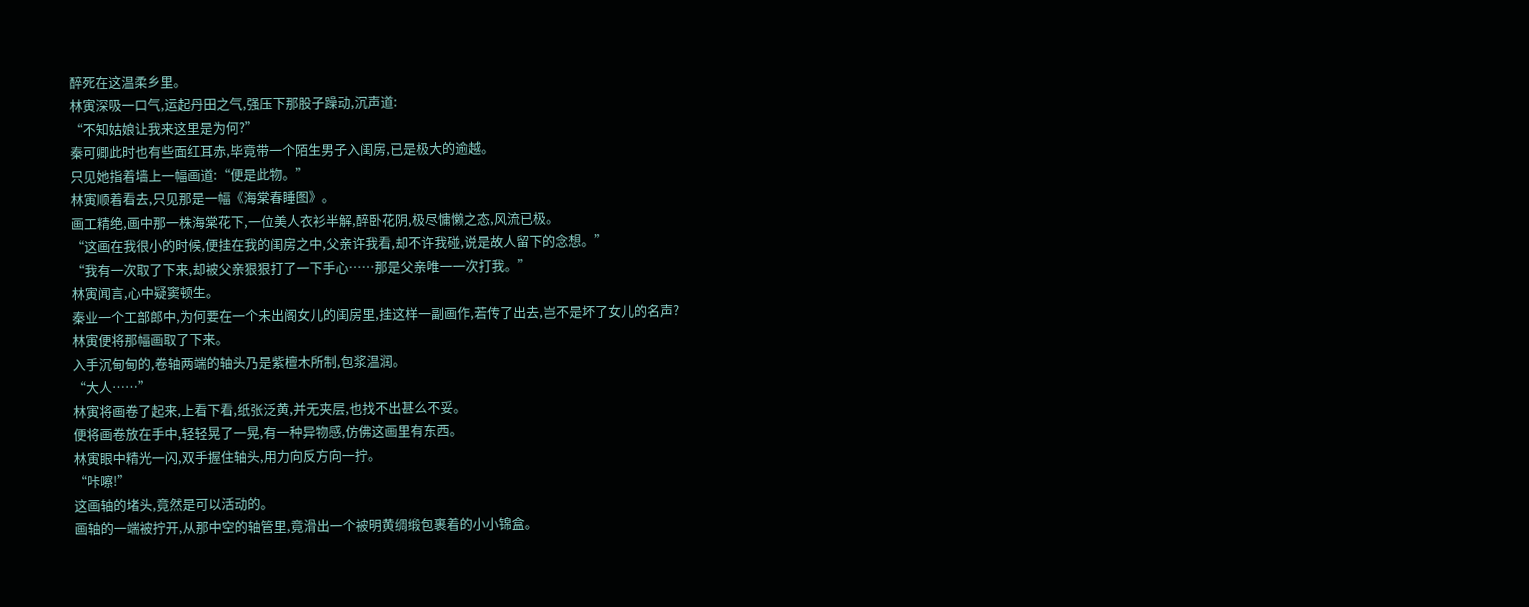醉死在这温柔乡里。
林寅深吸一口气,运起丹田之气,强压下那股子躁动,沉声道:
“不知姑娘让我来这里是为何?”
秦可卿此时也有些面红耳赤,毕竟带一个陌生男子入闺房,已是极大的逾越。
只见她指着墙上一幅画道:“便是此物。”
林寅顺着看去,只见那是一幅《海棠春睡图》。
画工精绝,画中那一株海棠花下,一位美人衣衫半解,醉卧花阴,极尽慵懒之态,风流已极。
“这画在我很小的时候,便挂在我的闺房之中,父亲许我看,却不许我碰,说是故人留下的念想。”
“我有一次取了下来,却被父亲狠狠打了一下手心……那是父亲唯一一次打我。”
林寅闻言,心中疑窦顿生。
秦业一个工部郎中,为何要在一个未出阁女儿的闺房里,挂这样一副画作,若传了出去,岂不是坏了女儿的名声?
林寅便将那幅画取了下来。
入手沉甸甸的,卷轴两端的轴头乃是紫檀木所制,包浆温润。
“大人……”
林寅将画卷了起来,上看下看,纸张泛黄,并无夹层,也找不出甚么不妥。
便将画卷放在手中,轻轻晃了一晃,有一种异物感,仿佛这画里有东西。
林寅眼中精光一闪,双手握住轴头,用力向反方向一拧。
“咔嚓!”
这画轴的堵头,竟然是可以活动的。
画轴的一端被拧开,从那中空的轴管里,竟滑出一个被明黄绸缎包裹着的小小锦盒。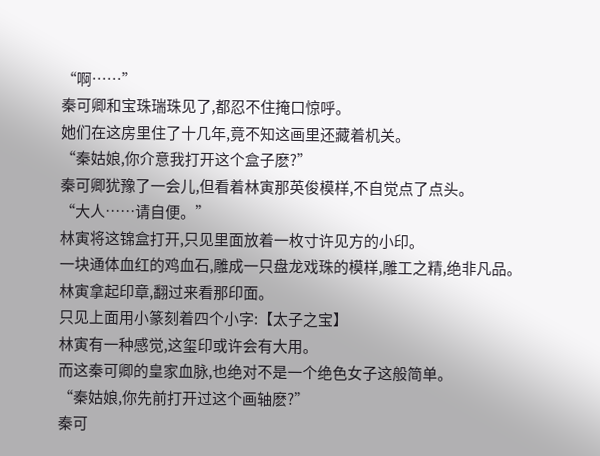“啊……”
秦可卿和宝珠瑞珠见了,都忍不住掩口惊呼。
她们在这房里住了十几年,竟不知这画里还藏着机关。
“秦姑娘,你介意我打开这个盒子麽?”
秦可卿犹豫了一会儿,但看着林寅那英俊模样,不自觉点了点头。
“大人……请自便。”
林寅将这锦盒打开,只见里面放着一枚寸许见方的小印。
一块通体血红的鸡血石,雕成一只盘龙戏珠的模样,雕工之精,绝非凡品。
林寅拿起印章,翻过来看那印面。
只见上面用小篆刻着四个小字:【太子之宝】
林寅有一种感觉,这玺印或许会有大用。
而这秦可卿的皇家血脉,也绝对不是一个绝色女子这般简单。
“秦姑娘,你先前打开过这个画轴麽?”
秦可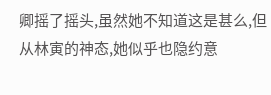卿摇了摇头,虽然她不知道这是甚么,但从林寅的神态,她似乎也隐约意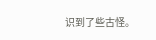识到了些古怪。